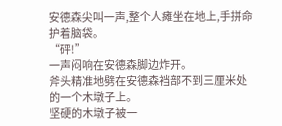安德森尖叫一声,整个人瘫坐在地上,手拼命护着脑袋。
“砰!”
一声闷响在安德森脚边炸开。
斧头精准地劈在安德森裆部不到三厘米处的一个木墩子上。
坚硬的木墩子被一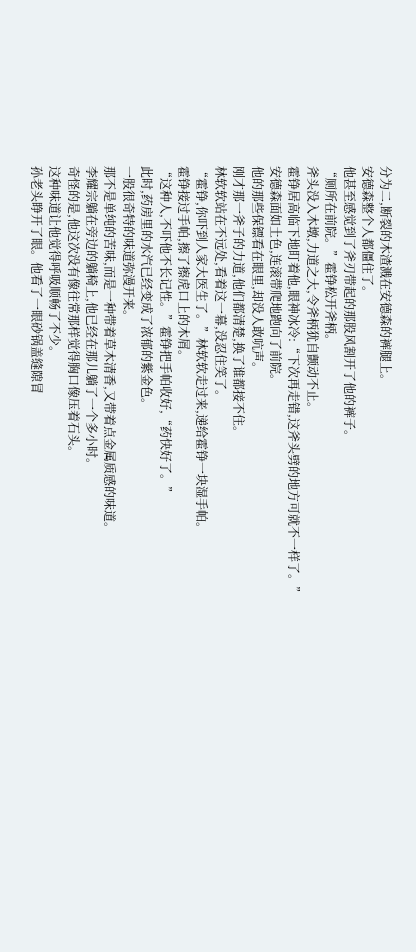分为二,断裂的木渣溅在安德森的裤腿上。
安德森整个人都僵住了。
他甚至感觉到了斧刃带起的那股风割开了他的裤子。
“厕所在前院。”霍铮松开斧柄。
斧头没入木墩,力道之大,令斧柄犹自颤动不止。
霍铮居高临下地盯着他,眼神冰冷:“下次再走错,这斧头劈的地方可就不一样了。”
安德森面如土色,连滚带爬地跑向了前院。
他的那些保镖看在眼里,却没人敢吭声。
刚才那一斧子的力道,他们都清楚,换了谁都接不住。
林软软站在不远处,看着这一幕,没忍住笑了。
“霍铮,你吓到人家大医生了。”林软软走过来,递给霍铮一块湿手帕。
霍铮接过手帕,擦了擦虎口上的木屑。
“这种人,不吓他不长记性。”霍铮把手帕收好,“药快好了。”
此时,药房里的水汽已经变成了浓郁的紫金色。
一股很奇特的味道弥漫开来。
那不是单纯的苦味,而是一种带着草木清香,又带着点金属质感的味道。
李耀宗躺在旁边的躺椅上,他已经在那儿躺了一个多小时。
奇怪的是,他这次没有像往常那样觉得胸口像压着石头。
这种味道让他觉得呼吸顺畅了不少。
孙老头睁开了眼。他看了一眼砂锅盖缝隙冒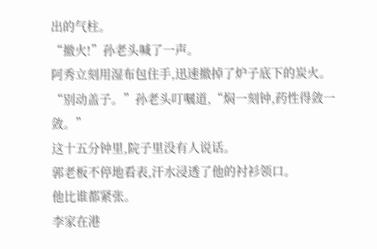出的气柱。
“撤火!”孙老头喊了一声。
阿秀立刻用湿布包住手,迅速撤掉了炉子底下的炭火。
“别动盖子。”孙老头叮嘱道,“焖一刻钟,药性得敛一敛。”
这十五分钟里,院子里没有人说话。
郭老板不停地看表,汗水浸透了他的衬衫领口。
他比谁都紧张。
李家在港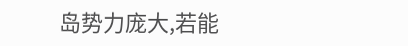岛势力庞大,若能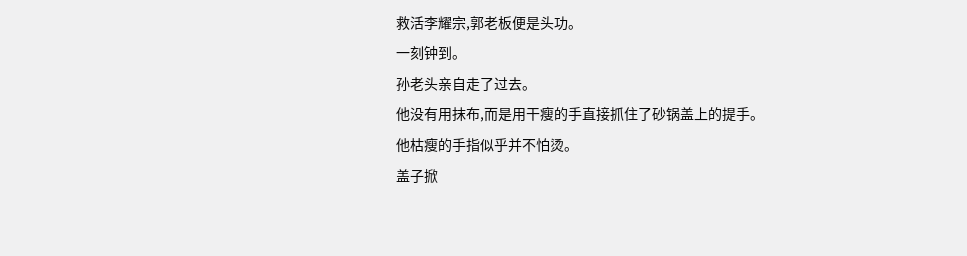救活李耀宗,郭老板便是头功。
一刻钟到。
孙老头亲自走了过去。
他没有用抹布,而是用干瘦的手直接抓住了砂锅盖上的提手。
他枯瘦的手指似乎并不怕烫。
盖子掀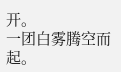开。
一团白雾腾空而起。